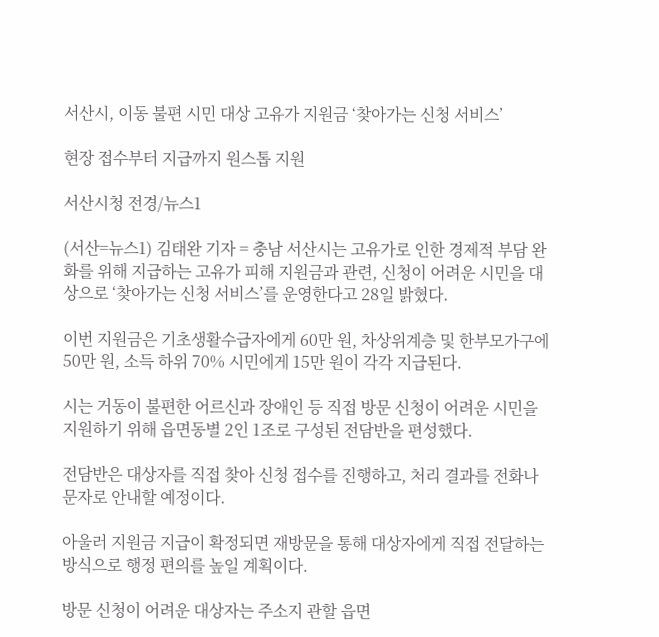서산시, 이동 불편 시민 대상 고유가 지원금 ‘찾아가는 신청 서비스’

현장 접수부터 지급까지 원스톱 지원

서산시청 전경/뉴스1

(서산=뉴스1) 김태완 기자 = 충남 서산시는 고유가로 인한 경제적 부담 완화를 위해 지급하는 고유가 피해 지원금과 관련, 신청이 어려운 시민을 대상으로 ‘찾아가는 신청 서비스’를 운영한다고 28일 밝혔다.

이번 지원금은 기초생활수급자에게 60만 원, 차상위계층 및 한부모가구에 50만 원, 소득 하위 70% 시민에게 15만 원이 각각 지급된다.

시는 거동이 불편한 어르신과 장애인 등 직접 방문 신청이 어려운 시민을 지원하기 위해 읍면동별 2인 1조로 구성된 전담반을 편성했다.

전담반은 대상자를 직접 찾아 신청 접수를 진행하고, 처리 결과를 전화나 문자로 안내할 예정이다.

아울러 지원금 지급이 확정되면 재방문을 통해 대상자에게 직접 전달하는 방식으로 행정 편의를 높일 계획이다.

방문 신청이 어려운 대상자는 주소지 관할 읍면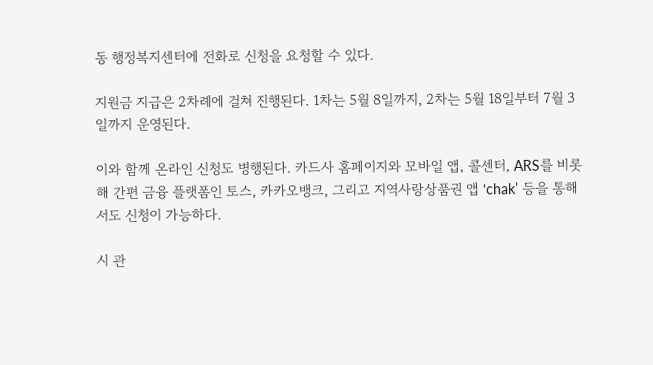동 행정복지센터에 전화로 신청을 요청할 수 있다.

지원금 지급은 2차례에 걸쳐 진행된다. 1차는 5월 8일까지, 2차는 5월 18일부터 7월 3일까지 운영된다.

이와 함께 온라인 신청도 병행된다. 카드사 홈페이지와 모바일 앱, 콜센터, ARS를 비롯해 간편 금융 플랫폼인 토스, 카카오뱅크, 그리고 지역사랑상품권 앱 ‘chak’ 등을 통해서도 신청이 가능하다.

시 관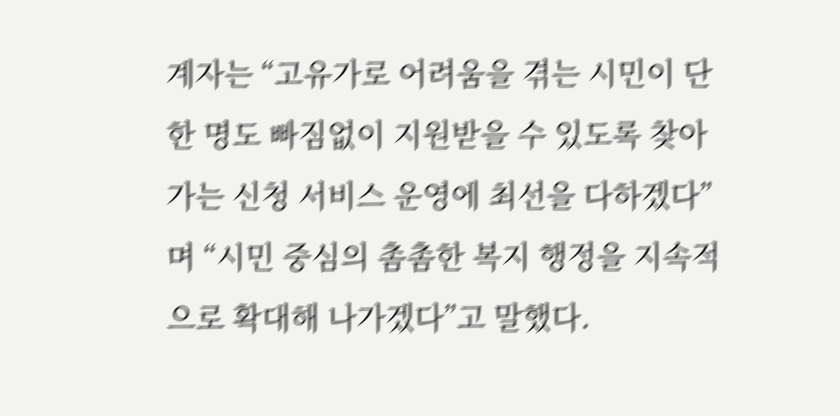계자는 “고유가로 어려움을 겪는 시민이 단 한 명도 빠짐없이 지원받을 수 있도록 찾아가는 신청 서비스 운영에 최선을 다하겠다”며 “시민 중심의 촘촘한 복지 행정을 지속적으로 확대해 나가겠다”고 말했다.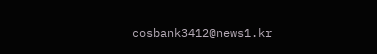cosbank3412@news1.kr